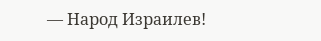— Народ Израилев!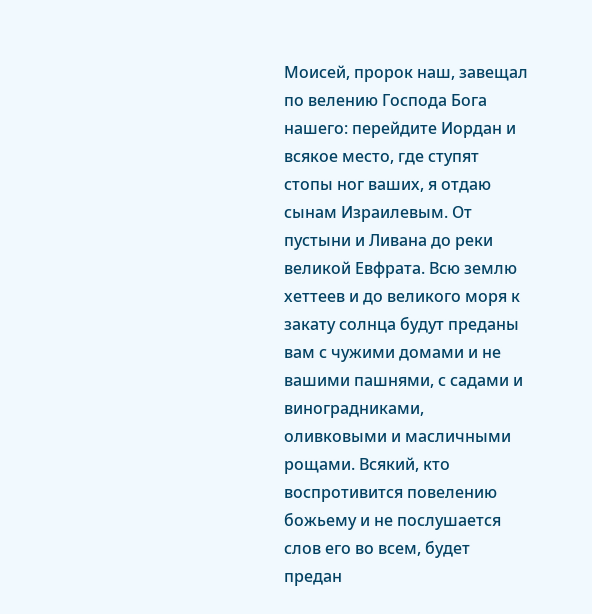Моисей, пророк наш, завещал по велению Господа Бога нашего: перейдите Иордан и всякое место, где ступят стопы ног ваших, я отдаю сынам Израилевым. От пустыни и Ливана до реки великой Евфрата. Всю землю хеттеев и до великого моря к закату солнца будут преданы вам с чужими домами и не вашими пашнями, с садами и виноградниками, оливковыми и масличными рощами. Всякий, кто воспротивится повелению божьему и не послушается слов его во всем, будет предан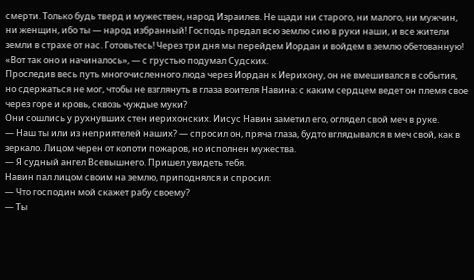смерти. Только будь тверд и мужествен, народ Израилев. Не щади ни старого, ни малого, ни мужчин, ни женщин, ибо ты — народ избранный! Господь предал всю землю сию в руки наши, и все жители земли в страхе от нас. Готовьтесь! Через три дня мы перейдем Иордан и войдем в землю обетованную!
«Вот так оно и начиналось», — с грустью подумал Судских.
Проследив весь путь многочисленного люда через Иордан к Иерихону, он не вмешивался в события, но сдержаться не мог, чтобы не взглянуть в глаза воителя Навина: с каким сердцем ведет он племя свое через горе и кровь, сквозь чуждые муки?
Они сошлись у рухнувших стен иерихонских. Иисус Навин заметил его, оглядел свой меч в руке.
— Наш ты или из неприятелей наших? — спросил он, пряча глаза, будто вглядывался в меч свой, как в зеркало. Лицом черен от копоти пожаров, но исполнен мужества.
— Я судный ангел Всевышнего. Пришел увидеть тебя.
Навин пал лицом своим на землю, приподнялся и спросил:
— Что господин мой скажет рабу своему?
— Ты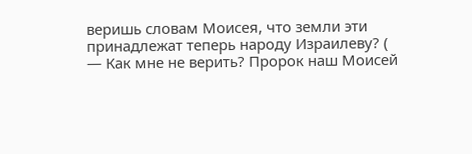веришь словам Моисея, что земли эти принадлежат теперь народу Израилеву? (
— Как мне не верить? Пророк наш Моисей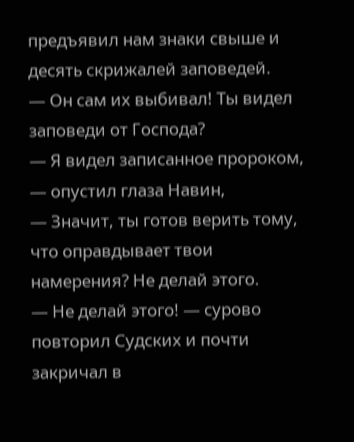предъявил нам знаки свыше и десять скрижалей заповедей.
— Он сам их выбивал! Ты видел заповеди от Господа?
— Я видел записанное пророком, — опустил глаза Навин,
— Значит, ты готов верить тому, что оправдывает твои намерения? Не делай этого.
— Не делай этого! — сурово повторил Судских и почти закричал в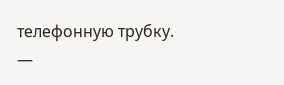телефонную трубку. —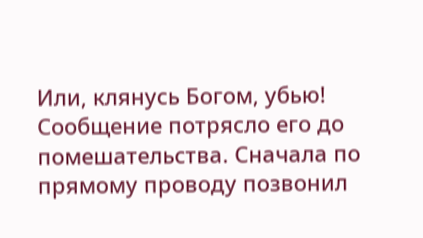Или, клянусь Богом, убью!
Сообщение потрясло его до помешательства. Сначала по прямому проводу позвонил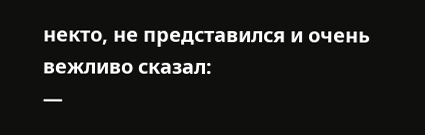некто, не представился и очень вежливо сказал:
—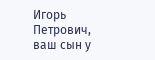Игорь Петрович, ваш сын у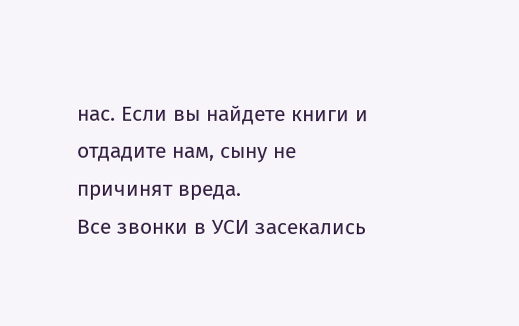нас. Если вы найдете книги и отдадите нам, сыну не причинят вреда.
Все звонки в УСИ засекались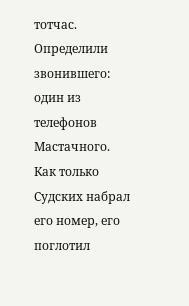тотчас. Определили звонившего: один из телефонов Мастачного. Как только Судских набрал его номер, его поглотил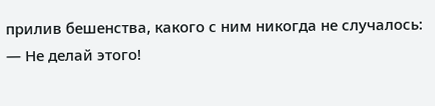прилив бешенства, какого с ним никогда не случалось:
— Не делай этого!